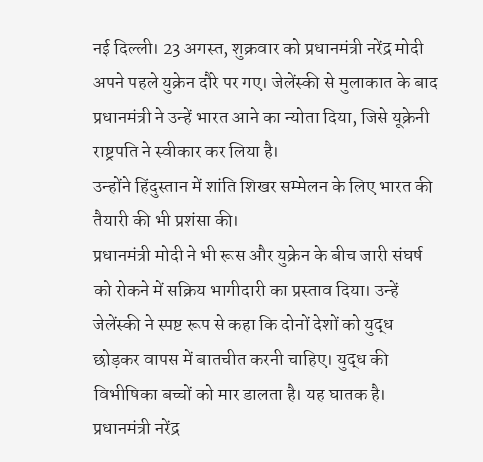नई दिल्ली। 23 अगस्त, शुक्रवार को प्रधानमंत्री नरेंद्र मोदी अपने पहले युक्रेन दौरे पर गए। जेलेंस्की से मुलाकात के बाद प्रधानमंत्री ने उन्हें भारत आने का न्योता दिया, जिसे यूक्रेनी राष्ट्रपति ने स्वीकार कर लिया है।
उन्होंने हिंदुस्तान में शांति शिखर सम्मेलन के लिए भारत की तैयारी की भी प्रशंसा की।
प्रधानमंत्री मोदी ने भी रूस और युक्रेन के बीच जारी संघर्ष को रोकने में सक्रिय भागीदारी का प्रस्ताव दिया। उन्हें जेलेंस्की ने स्पष्ट रूप से कहा कि दोनों देशों को युद्ध छोड़कर वापस में बातचीत करनी चाहिए। युद्ध की विभीषिका बच्चों को मार डालता है। यह घातक है।
प्रधानमंत्री नरेंद्र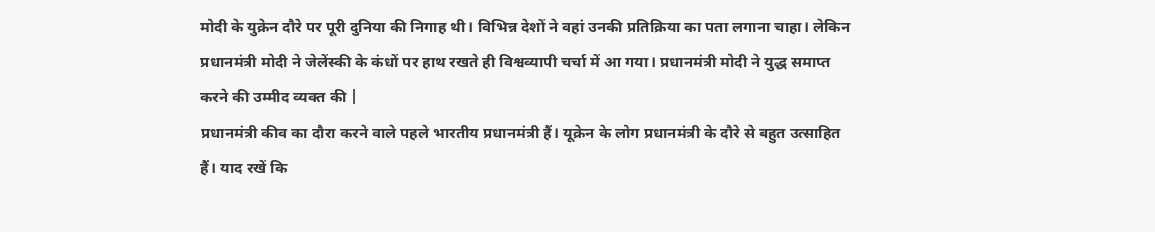मोदी के युक्रेन दौरे पर पूरी दुनिया की निगाह थी। विभिन्न देशों ने वहां उनकी प्रतिक्रिया का पता लगाना चाहा। लेकिन प्रधानमंत्री मोदी ने जेलेंस्की के कंधों पर हाथ रखते ही विश्वव्यापी चर्चा में आ गया। प्रधानमंत्री मोदी ने युद्ध समाप्त करने की उम्मीद व्यक्त की |
प्रधानमंत्री कीव का दौरा करने वाले पहले भारतीय प्रधानमंत्री हैं। यूक्रेन के लोग प्रधानमंत्री के दौरे से बहुत उत्साहित हैं। याद रखें कि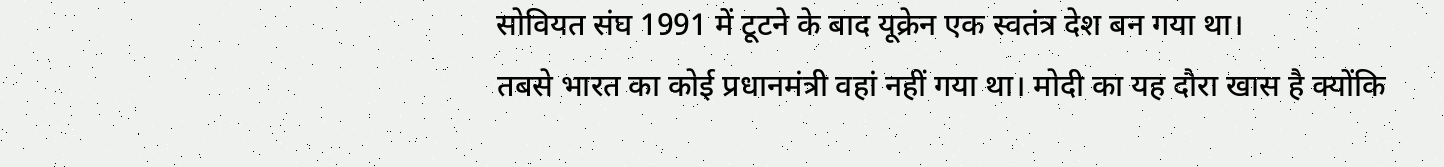सोवियत संघ 1991 में टूटने के बाद यूक्रेन एक स्वतंत्र देश बन गया था।
तबसे भारत का कोई प्रधानमंत्री वहां नहीं गया था। मोदी का यह दौरा खास है क्योंकि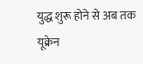युद्ध शुरू होने से अब तक यूक्रेन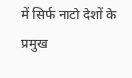में सिर्फ नाटो देशों के प्रमुख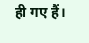ही गए हैं।